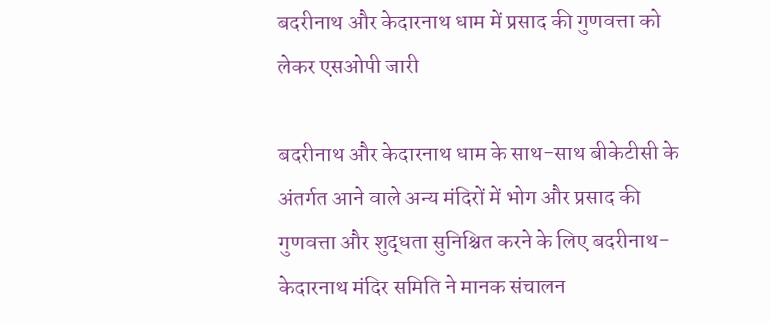बदरीनाथ और केदारनाथ धाम में प्रसाद की गुणवत्ता को लेकर एसओपी जारी

बदरीनाथ और केदारनाथ धाम के साथ-साथ बीकेटीसी के अंतर्गत आने वाले अन्य मंदिरों में भोग और प्रसाद की गुणवत्ता और शुद्धता सुनिश्चित करने के लिए बदरीनाथ-केदारनाथ मंदिर समिति ने मानक संचालन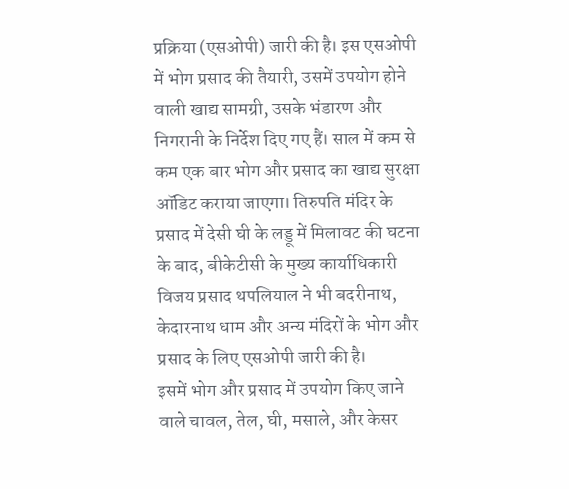प्रक्रिया (एसओपी) जारी की है। इस एसओपी में भोग प्रसाद की तैयारी, उसमें उपयोग होने वाली खाद्य सामग्री, उसके भंडारण और निगरानी के निर्देश दिए गए हैं। साल में कम से कम एक बार भोग और प्रसाद का खाद्य सुरक्षा ऑडिट कराया जाएगा। तिरुपति मंदिर के प्रसाद में देसी घी के लड्डू में मिलावट की घटना के बाद, बीकेटीसी के मुख्य कार्याधिकारी विजय प्रसाद थपलियाल ने भी बदरीनाथ, केदारनाथ धाम और अन्य मंदिरों के भोग और प्रसाद के लिए एसओपी जारी की है।
इसमें भोग और प्रसाद में उपयोग किए जाने वाले चावल, तेल, घी, मसाले, और केसर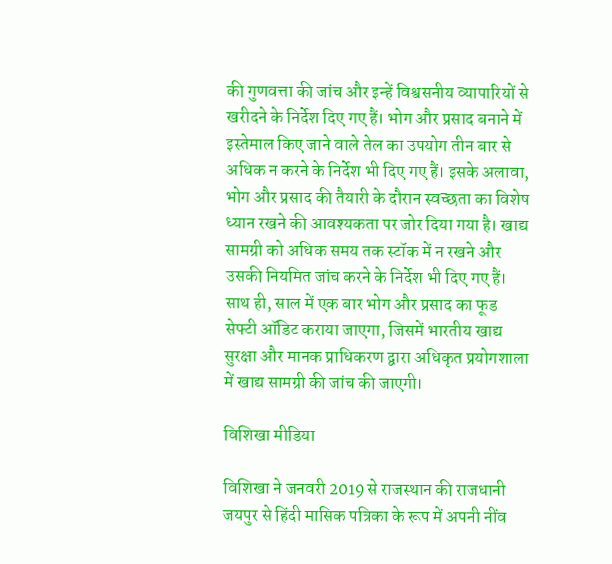की गुणवत्ता की जांच और इन्हें विश्वसनीय व्यापारियों से खरीदने के निर्देश दिए गए हैं। भोग और प्रसाद बनाने में इस्तेमाल किए जाने वाले तेल का उपयोग तीन बार से अधिक न करने के निर्देश भी दिए गए हैं। इसके अलावा, भोग और प्रसाद की तैयारी के दौरान स्वच्छता का विशेष ध्यान रखने की आवश्यकता पर जोर दिया गया है। खाद्य सामग्री को अधिक समय तक स्टॉक में न रखने और उसकी नियमित जांच करने के निर्देश भी दिए गए हैं। साथ ही, साल में एक बार भोग और प्रसाद का फूड सेफ्टी ऑडिट कराया जाएगा, जिसमें भारतीय खाद्य सुरक्षा और मानक प्राधिकरण द्वारा अधिकृत प्रयोगशाला में खाद्य सामग्री की जांच की जाएगी।

विशिखा मीडिया

विशिखा ने जनवरी 2019 से राजस्थान की राजधानी जयपुर से हिंदी मासिक पत्रिका के रूप में अपनी नींव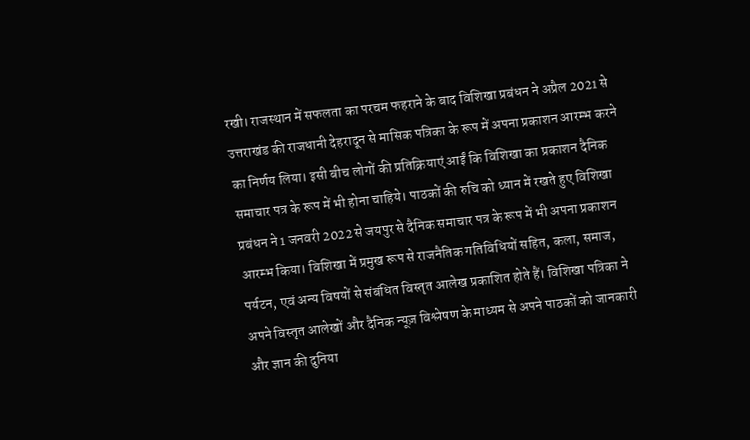रखी। राजस्थान में सफलता का परचम फहराने के बाद विशिखा प्रबंधन ने अप्रैल 2021 से उत्तराखंड की राजधानी देहरादून से मासिक पत्रिका के रूप में अपना प्रकाशन आरम्भ करने का निर्णय लिया। इसी बीच लोगों की प्रतिक्रियाएं आईं कि विशिखा का प्रकाशन दैनिक समाचार पत्र के रूप में भी होना चाहिये। पाठकों की रुचि को ध्यान में रखते हुए विशिखा प्रबंधन ने 1 जनवरी 2022 से जयपुर से दैनिक समाचार पत्र के रूप में भी अपना प्रकाशन आरम्भ किया। विशिखा में प्रमुख रूप से राजनैतिक गतिविधियों सहित, कला, समाज, पर्यटन, एवं अन्य विषयों से संबंधित विस्तृत आलेख प्रकाशित होते हैं। विशिखा पत्रिका ने अपने विस्तृत आलेखों और दैनिक न्यूज़ विश्लेषण के माध्यम से अपने पाठकों को जानकारी और ज्ञान की दुनिया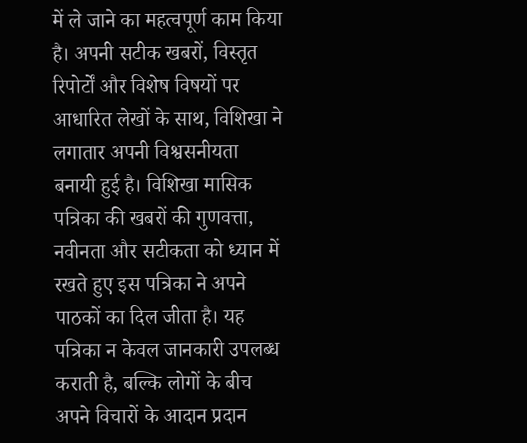में ले जाने का महत्वपूर्ण काम किया है। अपनी सटीक खबरों, विस्तृत रिपोर्टों और विशेष विषयों पर आधारित लेखों के साथ, विशिखा ने लगातार अपनी विश्वसनीयता बनायी हुई है। विशिखा मासिक पत्रिका की खबरों की गुणवत्ता, नवीनता और सटीकता को ध्यान में रखते हुए इस पत्रिका ने अपने पाठकों का दिल जीता है। यह पत्रिका न केवल जानकारी उपलब्ध कराती है, बल्कि लोगों के बीच अपने विचारों के आदान प्रदान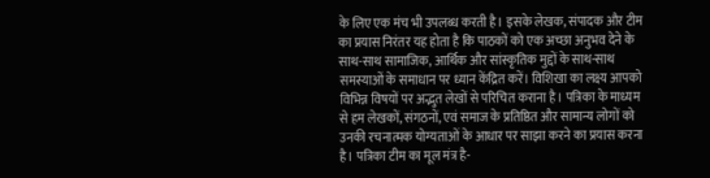के लिए एक मंच भी उपलब्ध करती है। इसके लेखक, संपादक और टीम का प्रयास निरंतर यह होता है कि पाठकों को एक अच्छा अनुभव देने के साथ-साथ सामाजिक, आर्थिक और सांस्कृतिक मुद्दों के साथ-साथ समस्याओं के समाधान पर ध्यान केंद्रित करें। विशिखा का लक्ष्य आपको विभिन्न विषयों पर अद्भुत लेखों से परिचित कराना है। पत्रिका के माध्यम से हम लेखकों, संगठनों, एवं समाज के प्रतिष्ठित और सामान्य लोगों को उनकी रचनात्मक योग्यताओं के आधार पर साझा करने का प्रयास करना है। पत्रिका टीम का मूल मंत्र है-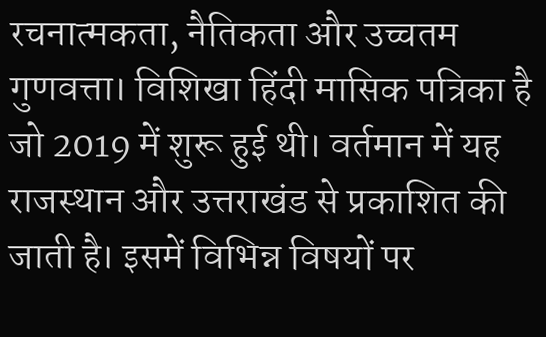रचनात्मकता, नैतिकता और उच्चतम गुणवत्ता। विशिखा हिंदी मासिक पत्रिका है जो 2019 में शुरू हुई थी। वर्तमान में यह राजस्थान और उत्तराखंड से प्रकाशित की जाती है। इसमें विभिन्न विषयों पर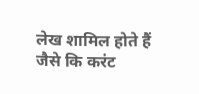लेख शामिल होते हैं जैसे कि करंट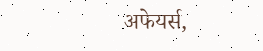अफेयर्स,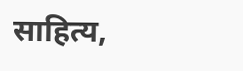साहित्य,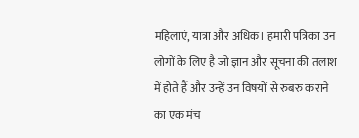महिलाएं, यात्रा और अधिक। हमारी पत्रिका उन लोगों के लिए है जो ज्ञान और सूचना की तलाश में होते हैं और उन्हें उन विषयों से रुबरु कराने का एक मंच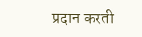प्रदान करती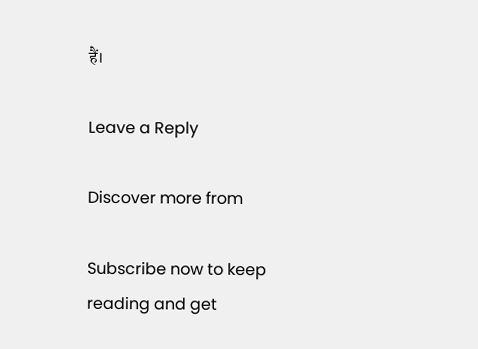हैं।

Leave a Reply

Discover more from

Subscribe now to keep reading and get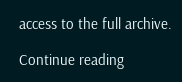access to the full archive.

Continue reading